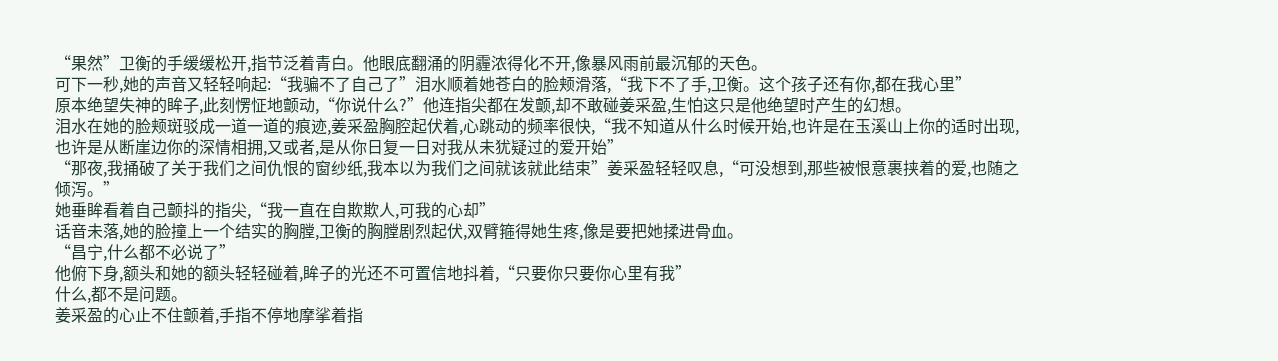“果然”卫衡的手缓缓松开,指节泛着青白。他眼底翻涌的阴霾浓得化不开,像暴风雨前最沉郁的天色。
可下一秒,她的声音又轻轻响起:“我骗不了自己了”泪水顺着她苍白的脸颊滑落,“我下不了手,卫衡。这个孩子还有你,都在我心里”
原本绝望失神的眸子,此刻愣怔地颤动,“你说什么?”他连指尖都在发颤,却不敢碰姜采盈,生怕这只是他绝望时产生的幻想。
泪水在她的脸颊斑驳成一道一道的痕迹,姜采盈胸腔起伏着,心跳动的频率很快,“我不知道从什么时候开始,也许是在玉溪山上你的适时出现,也许是从断崖边你的深情相拥,又或者,是从你日复一日对我从未犹疑过的爱开始”
“那夜,我捅破了关于我们之间仇恨的窗纱纸,我本以为我们之间就该就此结束”姜采盈轻轻叹息,“可没想到,那些被恨意裹挟着的爱,也随之倾泻。”
她垂眸看着自己颤抖的指尖,“我一直在自欺欺人,可我的心却”
话音未落,她的脸撞上一个结实的胸膛,卫衡的胸膛剧烈起伏,双臂箍得她生疼,像是要把她揉进骨血。
“昌宁,什么都不必说了”
他俯下身,额头和她的额头轻轻碰着,眸子的光还不可置信地抖着,“只要你只要你心里有我”
什么,都不是问题。
姜采盈的心止不住颤着,手指不停地摩挲着指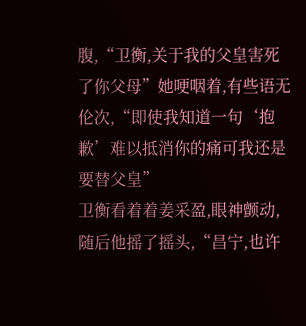腹,“卫衡,关于我的父皇害死了你父母”她哽咽着,有些语无伦次,“即使我知道一句‘抱歉’难以抵消你的痛可我还是要替父皇”
卫衡看着着姜采盈,眼神颤动,随后他摇了摇头,“昌宁,也许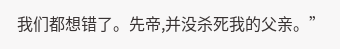我们都想错了。先帝,并没杀死我的父亲。”